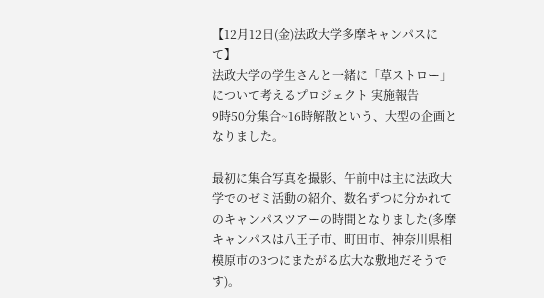【12月12日(金)法政大学多摩キャンパスにて】
法政大学の学生さんと一緒に「草ストロー」について考えるプロジェクト 実施報告
9時50分集合~16時解散という、大型の企画となりました。

最初に集合写真を撮影、午前中は主に法政大学でのゼミ活動の紹介、数名ずつに分かれてのキャンパスツアーの時間となりました(多摩キャンパスは八王子市、町田市、神奈川県相模原市の3つにまたがる広大な敷地だそうです)。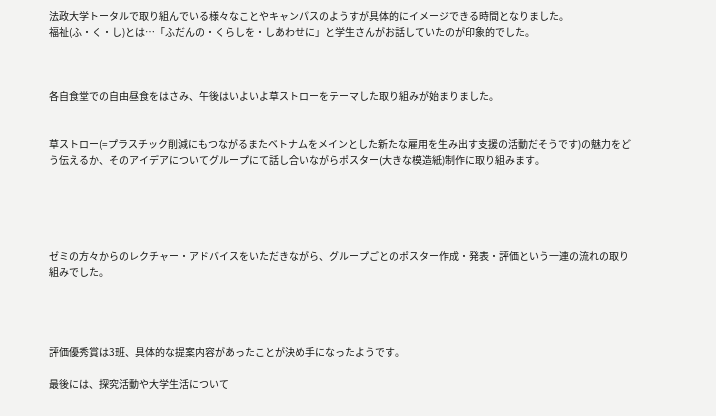法政大学トータルで取り組んでいる様々なことやキャンパスのようすが具体的にイメージできる時間となりました。
福祉(ふ・く・し)とは…「ふだんの・くらしを・しあわせに」と学生さんがお話していたのが印象的でした。



各自食堂での自由昼食をはさみ、午後はいよいよ草ストローをテーマした取り組みが始まりました。


草ストロー(=プラスチック削減にもつながるまたベトナムをメインとした新たな雇用を生み出す支援の活動だそうです)の魅力をどう伝えるか、そのアイデアについてグループにて話し合いながらポスター(大きな模造紙)制作に取り組みます。





ゼミの方々からのレクチャー・アドバイスをいただきながら、グループごとのポスター作成・発表・評価という一連の流れの取り組みでした。




評価優秀賞は3班、具体的な提案内容があったことが決め手になったようです。

最後には、探究活動や大学生活について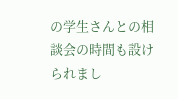の学生さんとの相談会の時間も設けられまし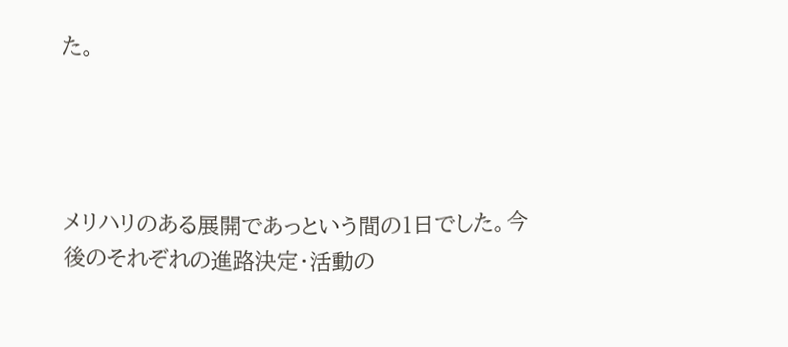た。




メリハリのある展開であっという間の1日でした。今後のそれぞれの進路決定・活動の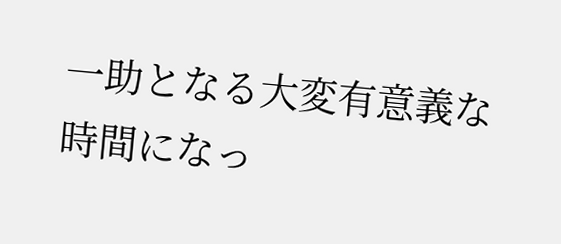一助となる大変有意義な時間になっ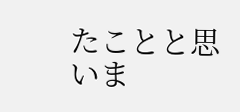たことと思いま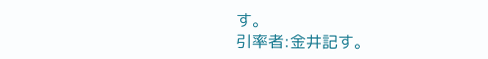す。
引率者:金井記す。